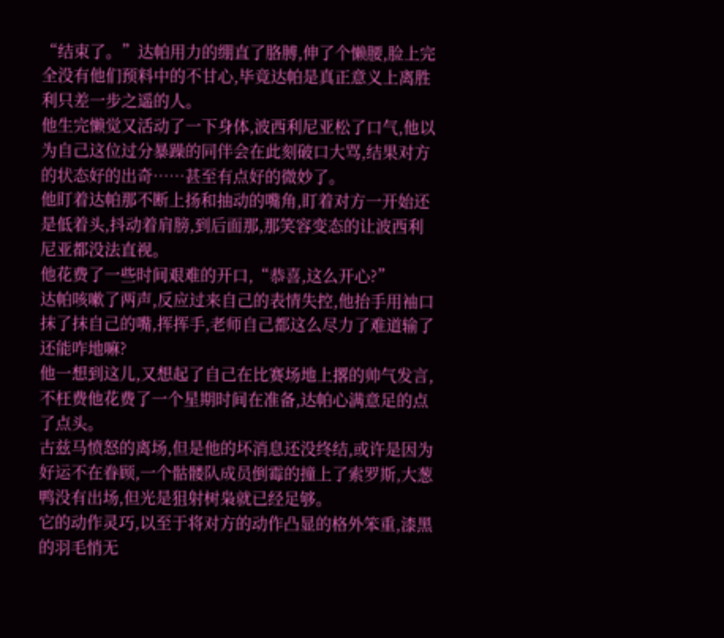“结束了。”达帕用力的绷直了胳膊,伸了个懒腰,脸上完全没有他们预料中的不甘心,毕竟达帕是真正意义上离胜利只差一步之遥的人。
他生完懒觉又活动了一下身体,波西利尼亚松了口气,他以为自己这位过分暴躁的同伴会在此刻破口大骂,结果对方的状态好的出奇……甚至有点好的微妙了。
他盯着达帕那不断上扬和抽动的嘴角,盯着对方一开始还是低着头,抖动着肩膀,到后面那,那笑容变态的让波西利尼亚都没法直视。
他花费了一些时间艰难的开口,“恭喜,这么开心?”
达帕咳嗽了两声,反应过来自己的表情失控,他抬手用袖口抹了抹自己的嘴,挥挥手,老师自己都这么尽力了难道输了还能咋地嘛?
他一想到这儿,又想起了自己在比赛场地上撂的帅气发言,不枉费他花费了一个星期时间在准备,达帕心满意足的点了点头。
古兹马愤怒的离场,但是他的坏消息还没终结,或许是因为好运不在眷顾,一个骷髅队成员倒霉的撞上了索罗斯,大葱鸭没有出场,但光是狙射树枭就已经足够。
它的动作灵巧,以至于将对方的动作凸显的格外笨重,漆黑的羽毛悄无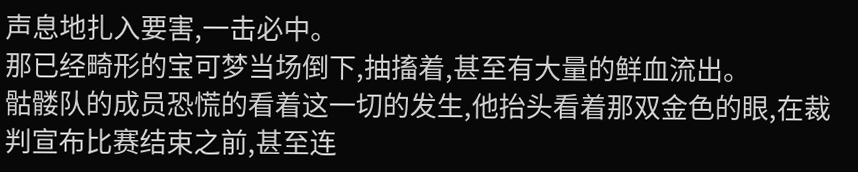声息地扎入要害,一击必中。
那已经畸形的宝可梦当场倒下,抽搐着,甚至有大量的鲜血流出。
骷髅队的成员恐慌的看着这一切的发生,他抬头看着那双金色的眼,在裁判宣布比赛结束之前,甚至连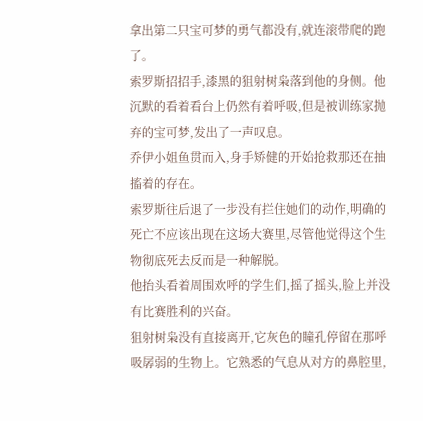拿出第二只宝可梦的勇气都没有,就连滚带爬的跑了。
索罗斯招招手,漆黑的狙射树枭落到他的身侧。他沉默的看着看台上仍然有着呼吸,但是被训练家抛弃的宝可梦,发出了一声叹息。
乔伊小姐鱼贯而入,身手矫健的开始抢救那还在抽搐着的存在。
索罗斯往后退了一步没有拦住她们的动作,明确的死亡不应该出现在这场大赛里,尽管他觉得这个生物彻底死去反而是一种解脱。
他抬头看着周围欢呼的学生们,摇了摇头,脸上并没有比赛胜利的兴奋。
狙射树枭没有直接离开,它灰色的瞳孔停留在那呼吸孱弱的生物上。它熟悉的气息从对方的鼻腔里,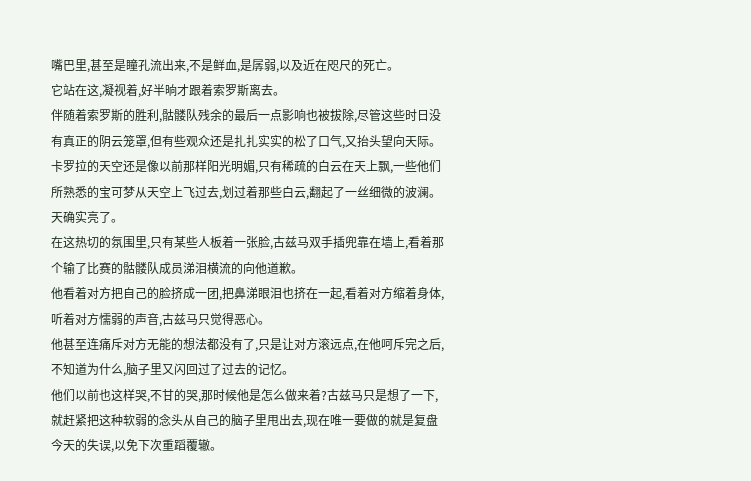嘴巴里,甚至是瞳孔流出来,不是鲜血,是孱弱,以及近在咫尺的死亡。
它站在这,凝视着,好半晌才跟着索罗斯离去。
伴随着索罗斯的胜利,骷髅队残余的最后一点影响也被拔除,尽管这些时日没有真正的阴云笼罩,但有些观众还是扎扎实实的松了口气,又抬头望向天际。
卡罗拉的天空还是像以前那样阳光明媚,只有稀疏的白云在天上飘,一些他们所熟悉的宝可梦从天空上飞过去,划过着那些白云,翻起了一丝细微的波澜。
天确实亮了。
在这热切的氛围里,只有某些人板着一张脸,古兹马双手插兜靠在墙上,看着那个输了比赛的骷髅队成员涕泪横流的向他道歉。
他看着对方把自己的脸挤成一团,把鼻涕眼泪也挤在一起,看着对方缩着身体,听着对方懦弱的声音,古兹马只觉得恶心。
他甚至连痛斥对方无能的想法都没有了,只是让对方滚远点,在他呵斥完之后,不知道为什么,脑子里又闪回过了过去的记忆。
他们以前也这样哭,不甘的哭,那时候他是怎么做来着?古兹马只是想了一下,就赶紧把这种软弱的念头从自己的脑子里甩出去,现在唯一要做的就是复盘今天的失误,以免下次重蹈覆辙。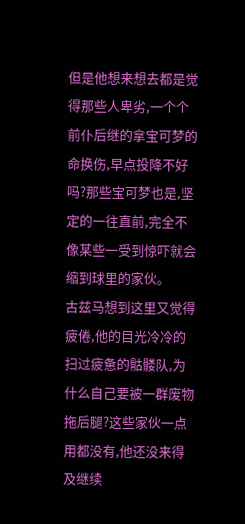但是他想来想去都是觉得那些人卑劣,一个个前仆后继的拿宝可梦的命换伤,早点投降不好吗?那些宝可梦也是,坚定的一往直前,完全不像某些一受到惊吓就会缩到球里的家伙。
古兹马想到这里又觉得疲倦,他的目光冷冷的扫过疲惫的骷髅队,为什么自己要被一群废物拖后腿?这些家伙一点用都没有,他还没来得及继续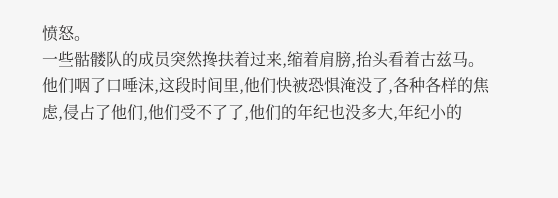愤怒。
一些骷髅队的成员突然搀扶着过来,缩着肩膀,抬头看着古兹马。
他们咽了口唾沫,这段时间里,他们快被恐惧淹没了,各种各样的焦虑,侵占了他们,他们受不了了,他们的年纪也没多大,年纪小的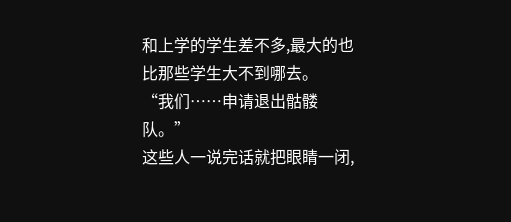和上学的学生差不多,最大的也比那些学生大不到哪去。
“我们……申请退出骷髅队。”
这些人一说完话就把眼睛一闭,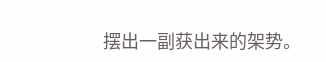摆出一副获出来的架势。